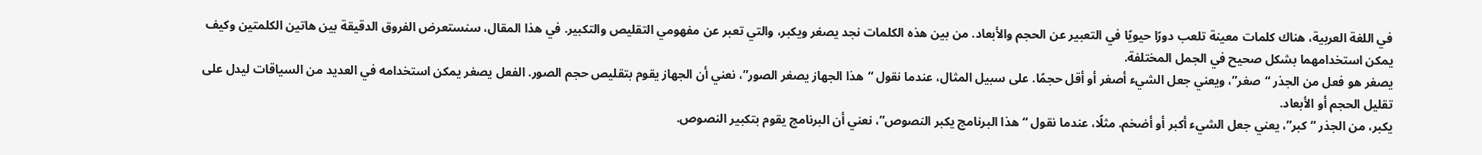في اللغة العربية، هناك كلمات معينة تلعب دورًا حيويًا في التعبير عن الحجم والأبعاد. من بين هذه الكلمات نجد يصغر ويكبر، والتي تعبر عن مفهومي التقليص والتكبير. في هذا المقال، سنستعرض الفروق الدقيقة بين هاتين الكلمتين وكيف يمكن استخدامهما بشكل صحيح في الجمل المختلفة.
يصغر هو فعل من الجذر “صغر”، ويعني جعل الشيء أصغر أو أقل حجمًا. على سبيل المثال، عندما نقول “هذا الجهاز يصغر الصور”، نعني أن الجهاز يقوم بتقليص حجم الصور. الفعل يصغر يمكن استخدامه في العديد من السياقات ليدل على تقليل الحجم أو الأبعاد.
يكبر، من الجذر “كبر”، يعني جعل الشيء أكبر أو أضخم. مثلًا، عندما نقول “هذا البرنامج يكبر النصوص”، نعني أن البرنامج يقوم بتكبير النصوص.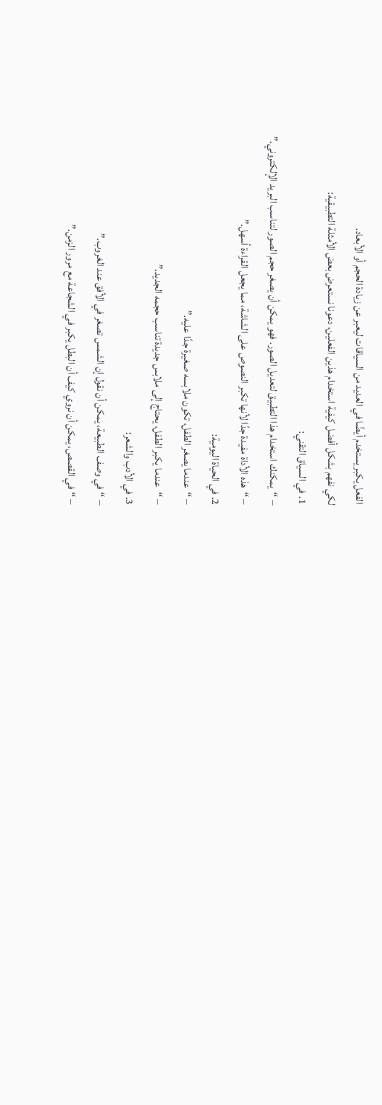الفعل يكبر يستخدم أيضًا في العديد من السياقات ليعبر عن زيادة الحجم أو الأبعاد.
لكي نفهم بشكل أفضل كيفية استخدام هذين الفعلين، دعونا نستعرض بعض الأمثلة التطبيقية:
1. في السياق التقني:
– “يمكنك استخدام هذا التطبيق لتعديل الصور. فهو يمكن أن يصغر حجم الصور لتناسب البريد الإلكتروني.”
– “هذه الأداة مفيدة جدًا لأنها تكبر النصوص على الشاشة، مما يجعل القراءة أسهل.”
2. في الحياة اليومية:
– “عندما يصغر الطفل، تكون ملابسه صغيرة جدًا عليه.”
– “عندما يكبر الطفل، يحتاج إلى ملابس جديدة تناسب حجمه الجديد.”
3. في الأدب والشعر:
– “في وصف الطبيعة، يمكن أن نقول إن الشمس تصغر في الأفق عند الغروب.”
– “في القصص، يمكن أن نروي كيف أن البطل يكبر في الشجاعة مع مرور الزمن.”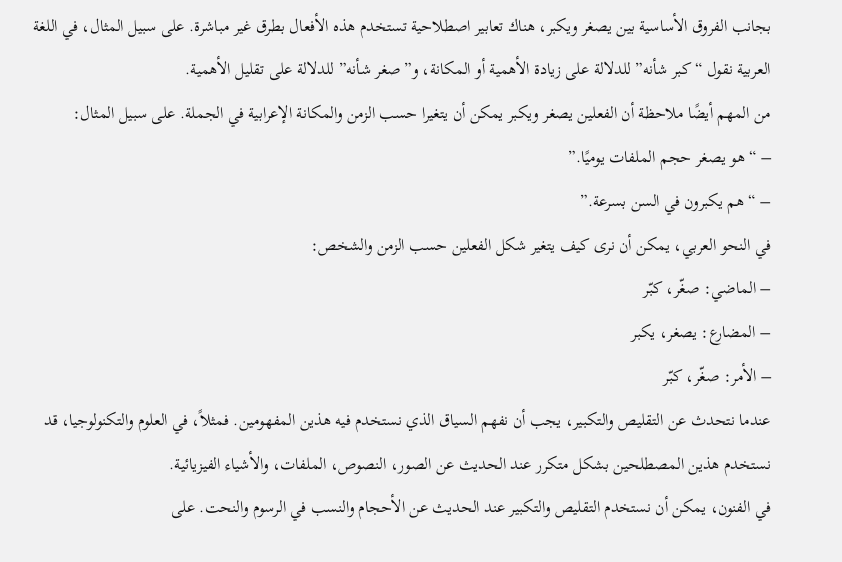بجانب الفروق الأساسية بين يصغر ويكبر، هناك تعابير اصطلاحية تستخدم هذه الأفعال بطرق غير مباشرة. على سبيل المثال، في اللغة العربية نقول “كبر شأنه” للدلالة على زيادة الأهمية أو المكانة، و”صغر شأنه” للدلالة على تقليل الأهمية.
من المهم أيضًا ملاحظة أن الفعلين يصغر ويكبر يمكن أن يتغيرا حسب الزمن والمكانة الإعرابية في الجملة. على سبيل المثال:
– “هو يصغر حجم الملفات يوميًا.”
– “هم يكبرون في السن بسرعة.”
في النحو العربي، يمكن أن نرى كيف يتغير شكل الفعلين حسب الزمن والشخص:
– الماضي: صغّر، كبّر
– المضارع: يصغر، يكبر
– الأمر: صغّر، كبّر
عندما نتحدث عن التقليص والتكبير، يجب أن نفهم السياق الذي نستخدم فيه هذين المفهومين. فمثلاً، في العلوم والتكنولوجيا، قد نستخدم هذين المصطلحين بشكل متكرر عند الحديث عن الصور، النصوص، الملفات، والأشياء الفيزيائية.
في الفنون، يمكن أن نستخدم التقليص والتكبير عند الحديث عن الأحجام والنسب في الرسوم والنحت. على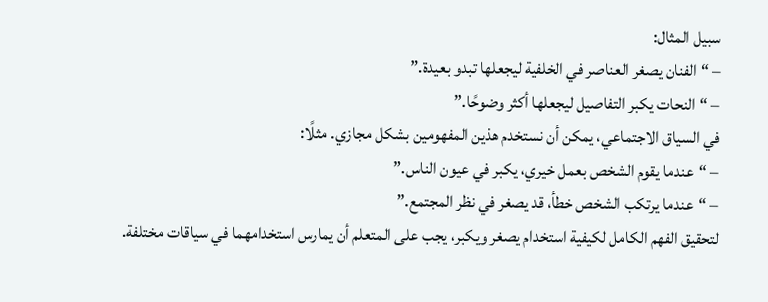سبيل المثال:
– “الفنان يصغر العناصر في الخلفية ليجعلها تبدو بعيدة.”
– “النحات يكبر التفاصيل ليجعلها أكثر وضوحًا.”
في السياق الاجتماعي، يمكن أن نستخدم هذين المفهومين بشكل مجازي. مثلًا:
– “عندما يقوم الشخص بعمل خيري، يكبر في عيون الناس.”
– “عندما يرتكب الشخص خطأ، قد يصغر في نظر المجتمع.”
لتحقيق الفهم الكامل لكيفية استخدام يصغر ويكبر، يجب على المتعلم أن يمارس استخدامهما في سياقات مختلفة.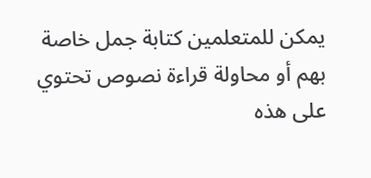يمكن للمتعلمين كتابة جمل خاصة بهم أو محاولة قراءة نصوص تحتوي على هذه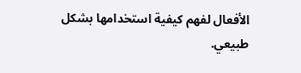الأفعال لفهم كيفية استخدامها بشكل طبيعي.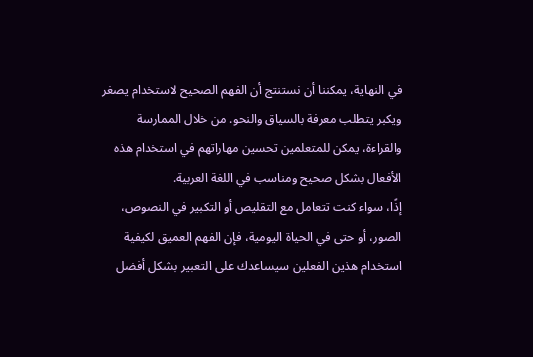في النهاية، يمكننا أن نستنتج أن الفهم الصحيح لاستخدام يصغر ويكبر يتطلب معرفة بالسياق والنحو. من خلال الممارسة والقراءة، يمكن للمتعلمين تحسين مهاراتهم في استخدام هذه الأفعال بشكل صحيح ومناسب في اللغة العربية.
إذًا، سواء كنت تتعامل مع التقليص أو التكبير في النصوص، الصور، أو حتى في الحياة اليومية، فإن الفهم العميق لكيفية استخدام هذين الفعلين سيساعدك على التعبير بشكل أفضل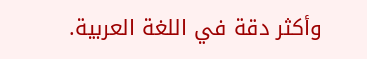وأكثر دقة في اللغة العربية.